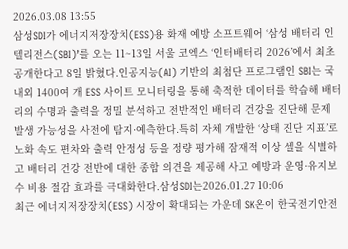2026.03.08 13:55
삼성SDI가 에너지저장장치(ESS)용 화재 예방 소프트웨어 ‘삼성 배터리 인텔리전스(SBI)’를 오는 11~13일 서울 코엑스 ‘인터배터리 2026’에서 최초 공개한다고 8일 밝혔다.인공지능(AI) 기반의 최첨단 프로그램인 SBI는 국내외 1400여 개 ESS 사이트 모니터링을 통해 축적한 데이터를 학습해 배터리의 수명과 출력을 정밀 분석하고 전반적인 배터리 건강을 진단해 문제 발생 가능성을 사전에 탐지·예측한다.특히 자체 개발한 ‘상태 진단 지표’로 노화 속도 편차와 출력 안정성 등을 정량 평가해 잠재적 이상 셀을 식별하고 배터리 건강 전반에 대한 종합 의견을 제공해 사고 예방과 운영·유지보수 비용 절감 효과를 극대화한다.삼성SDI는2026.01.27 10:06
최근 에너지저장장치(ESS) 시장이 확대되는 가운데 SK온이 한국전기안전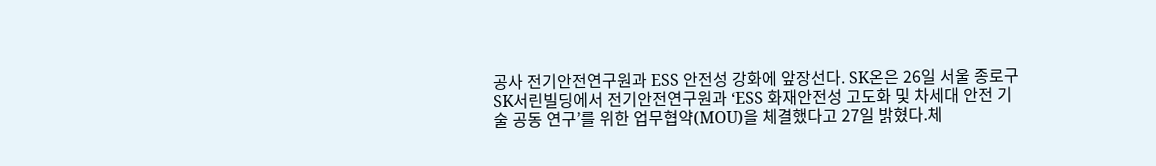공사 전기안전연구원과 ESS 안전성 강화에 앞장선다. SK온은 26일 서울 종로구 SK서린빌딩에서 전기안전연구원과 ‘ESS 화재안전성 고도화 및 차세대 안전 기술 공동 연구’를 위한 업무협약(MOU)을 체결했다고 27일 밝혔다.체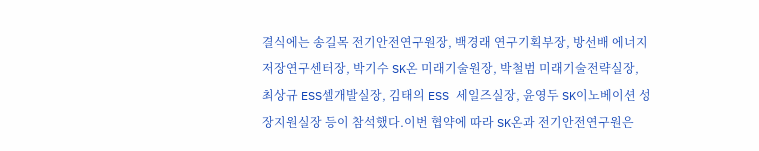결식에는 송길목 전기안전연구원장, 백경래 연구기획부장, 방선배 에너지저장연구센터장, 박기수 SK온 미래기술원장, 박철범 미래기술전략실장, 최상규 ESS셀개발실장, 김태의 ESS 세일즈실장, 윤영두 SK이노베이션 성장지원실장 등이 참석했다.이번 협약에 따라 SK온과 전기안전연구원은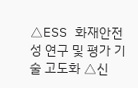△ESS 화재안전성 연구 및 평가 기술 고도화 △신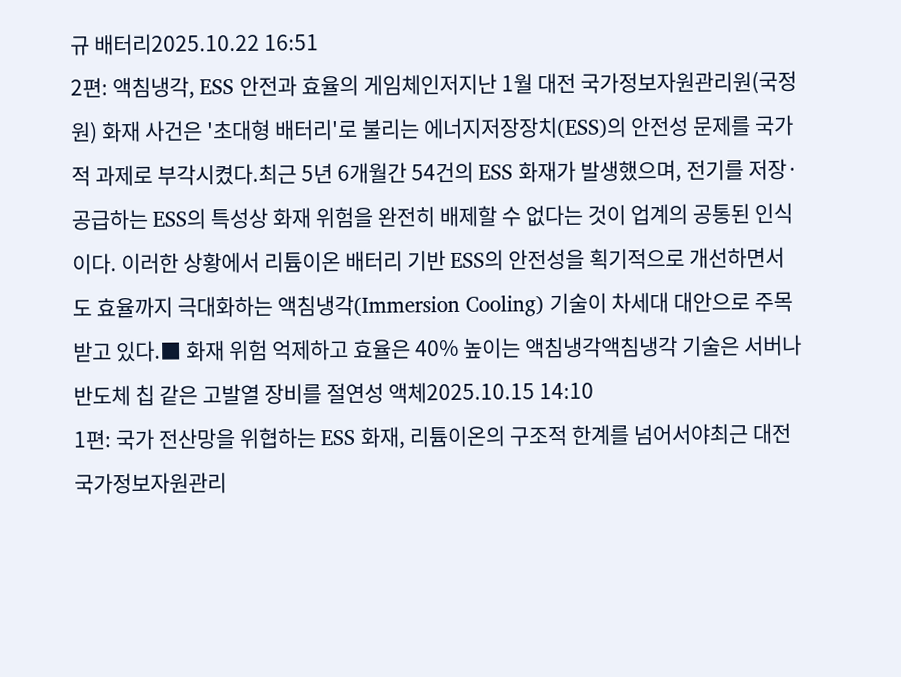규 배터리2025.10.22 16:51
2편: 액침냉각, ESS 안전과 효율의 게임체인저지난 1월 대전 국가정보자원관리원(국정원) 화재 사건은 '초대형 배터리'로 불리는 에너지저장장치(ESS)의 안전성 문제를 국가적 과제로 부각시켰다.최근 5년 6개월간 54건의 ESS 화재가 발생했으며, 전기를 저장·공급하는 ESS의 특성상 화재 위험을 완전히 배제할 수 없다는 것이 업계의 공통된 인식이다. 이러한 상황에서 리튬이온 배터리 기반 ESS의 안전성을 획기적으로 개선하면서도 효율까지 극대화하는 액침냉각(Immersion Cooling) 기술이 차세대 대안으로 주목받고 있다.■ 화재 위험 억제하고 효율은 40% 높이는 액침냉각액침냉각 기술은 서버나 반도체 칩 같은 고발열 장비를 절연성 액체2025.10.15 14:10
1편: 국가 전산망을 위협하는 ESS 화재, 리튬이온의 구조적 한계를 넘어서야최근 대전 국가정보자원관리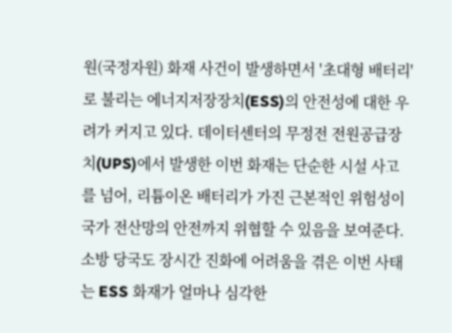원(국정자원) 화재 사건이 발생하면서 '초대형 배터리'로 불리는 에너지저장장치(ESS)의 안전성에 대한 우려가 커지고 있다. 데이터센터의 무정전 전원공급장치(UPS)에서 발생한 이번 화재는 단순한 시설 사고를 넘어, 리튬이온 배터리가 가진 근본적인 위험성이 국가 전산망의 안전까지 위협할 수 있음을 보여준다.소방 당국도 장시간 진화에 어려움을 겪은 이번 사태는 ESS 화재가 얼마나 심각한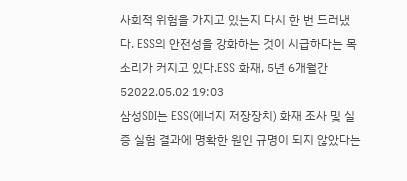사회적 위험을 가지고 있는지 다시 한 번 드러냈다. ESS의 안전성을 강화하는 것이 시급하다는 목소리가 커지고 있다.ESS 화재, 5년 6개월간 52022.05.02 19:03
삼성SDI는 ESS(에너지 저장장치) 화재 조사 및 실증 실험 결과에 명확한 원인 규명이 되지 않았다는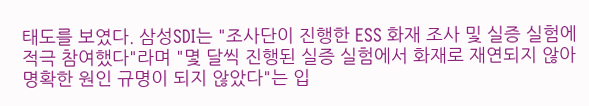태도를 보였다. 삼성SDI는 "조사단이 진행한 ESS 화재 조사 및 실증 실험에 적극 참여했다"라며 "몇 달씩 진행된 실증 실험에서 화재로 재연되지 않아 명확한 원인 규명이 되지 않았다"는 입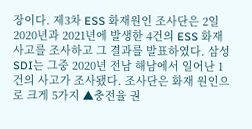장이다. 제3차 ESS 화재원인 조사단은 2일 2020년과 2021년에 발생한 4건의 ESS 화재사고를 조사하고 그 결과를 발표하였다. 삼성SDI는 그중 2020년 전남 해남에서 일어난 1건의 사고가 조사됐다. 조사단은 화재 원인으로 크게 5가지 ▲충전율 권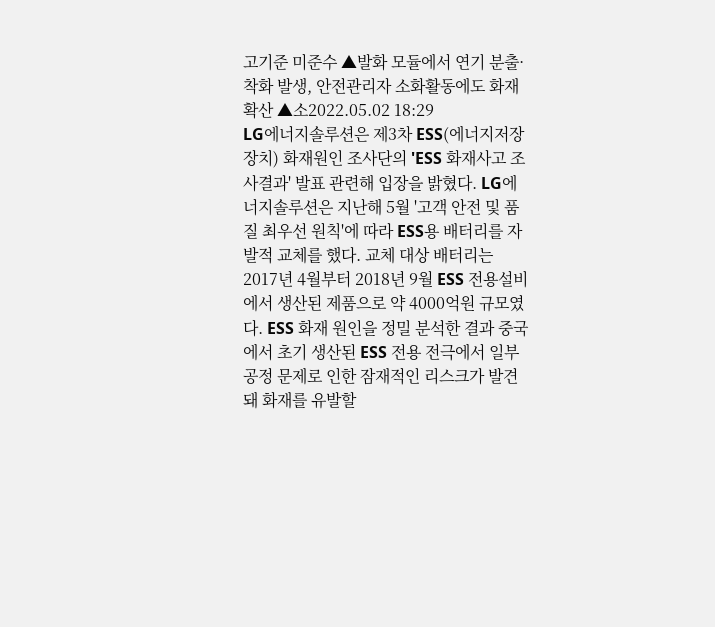고기준 미준수 ▲발화 모듈에서 연기 분출·착화 발생, 안전관리자 소화활동에도 화재 확산 ▲소2022.05.02 18:29
LG에너지솔루션은 제3차 ESS(에너지저장장치) 화재원인 조사단의 'ESS 화재사고 조사결과' 발표 관련해 입장을 밝혔다. LG에너지솔루션은 지난해 5월 '고객 안전 및 품질 최우선 원칙'에 따라 ESS용 배터리를 자발적 교체를 했다. 교체 대상 배터리는 2017년 4월부터 2018년 9월 ESS 전용설비에서 생산된 제품으로 약 4000억원 규모였다. ESS 화재 원인을 정밀 분석한 결과 중국에서 초기 생산된 ESS 전용 전극에서 일부 공정 문제로 인한 잠재적인 리스크가 발견돼 화재를 유발할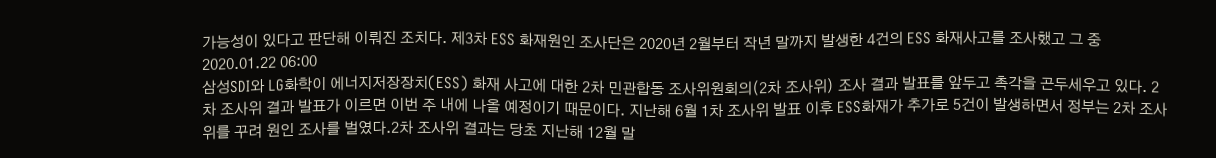가능성이 있다고 판단해 이뤄진 조치다. 제3차 ESS 화재원인 조사단은 2020년 2월부터 작년 말까지 발생한 4건의 ESS 화재사고를 조사했고 그 중2020.01.22 06:00
삼성SDI와 LG화학이 에너지저장장치(ESS) 화재 사고에 대한 2차 민관합동 조사위원회의(2차 조사위) 조사 결과 발표를 앞두고 촉각을 곤두세우고 있다. 2차 조사위 결과 발표가 이르면 이번 주 내에 나올 예정이기 때문이다. 지난해 6월 1차 조사위 발표 이후 ESS화재가 추가로 5건이 발생하면서 정부는 2차 조사위를 꾸려 원인 조사를 벌였다.2차 조사위 결과는 당초 지난해 12월 말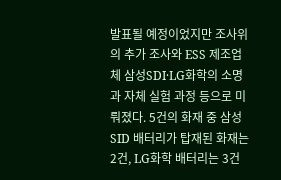발표될 예정이었지만 조사위의 추가 조사와 ESS 제조업체 삼성SDI·LG화학의 소명과 자체 실험 과정 등으로 미뤄졌다. 5건의 화재 중 삼성SID 배터리가 탑재된 화재는 2건, LG화학 배터리는 3건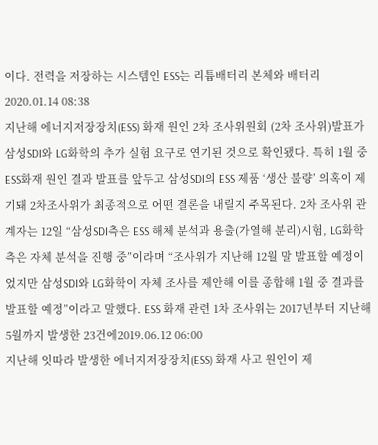이다. 전력을 저장하는 시스템인 ESS는 리튬배터리 본체와 배터리2020.01.14 08:38
지난해 에너지저장장치(ESS) 화재 원인 2차 조사위원회 (2차 조사위)발표가 삼성SDI와 LG화학의 추가 실험 요구로 연기된 것으로 확인됐다. 특히 1월 중 ESS화재 원인 결과 발표를 앞두고 삼성SDI의 ESS 제품 ‘생산 불량’ 의혹이 제기돼 2차조사위가 최종적으로 어떤 결론을 내릴지 주목된다. 2차 조사위 관계자는 12일 “삼성SDI측은 ESS 해체 분석과 용출(가열해 분리)시험, LG화학 측은 자체 분석을 진행 중”이라며 “조사위가 지난해 12월 말 발표할 예정이었지만 삼성SDI와 LG화학이 자체 조사를 제안해 이를 종합해 1월 중 결과를 발표할 예정”이라고 말했다. ESS 화재 관련 1차 조사위는 2017년부터 지난해 5월까지 발생한 23건에2019.06.12 06:00
지난해 잇따라 발생한 에너지저장장치(ESS) 화재 사고 원인이 제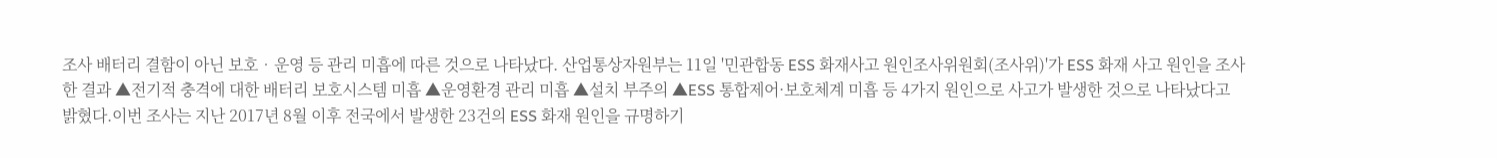조사 배터리 결함이 아닌 보호‧운영 등 관리 미흡에 따른 것으로 나타났다. 산업통상자원부는 11일 '민관합동 ESS 화재사고 원인조사위원회(조사위)'가 ESS 화재 사고 원인을 조사한 결과 ▲전기적 충격에 대한 배터리 보호시스템 미흡 ▲운영환경 관리 미흡 ▲설치 부주의 ▲ESS 통합제어·보호체계 미흡 등 4가지 원인으로 사고가 발생한 것으로 나타났다고 밝혔다.이번 조사는 지난 2017년 8월 이후 전국에서 발생한 23건의 ESS 화재 원인을 규명하기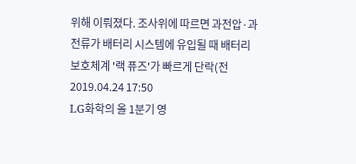위해 이뤄졌다. 조사위에 따르면 과전압·과전류가 배터리 시스템에 유입될 때 배터리 보호체계 '랙 퓨즈'가 빠르게 단락(전2019.04.24 17:50
LG화학의 올 1분기 영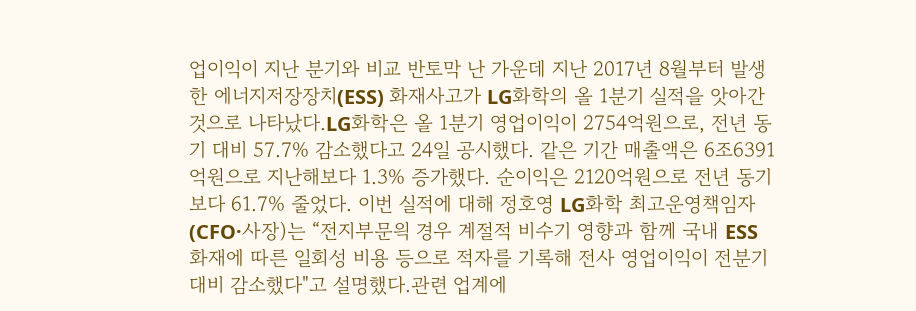업이익이 지난 분기와 비교 반토막 난 가운데 지난 2017년 8월부터 발생한 에너지저장장치(ESS) 화재사고가 LG화학의 올 1분기 실적을 앗아간 것으로 나타났다.LG화학은 올 1분기 영업이익이 2754억원으로, 전년 동기 대비 57.7% 감소했다고 24일 공시했다. 같은 기간 매출액은 6조6391억원으로 지난해보다 1.3% 증가했다. 순이익은 2120억원으로 전년 동기보다 61.7% 줄었다. 이번 실적에 대해 정호영 LG화학 최고운영책임자(CFO·사장)는 “전지부문읙 경우 계절적 비수기 영향과 함께 국내 ESS 화재에 따른 일회성 비용 등으로 적자를 기록해 전사 영업이익이 전분기 대비 감소했다"고 설명했다.관련 업계에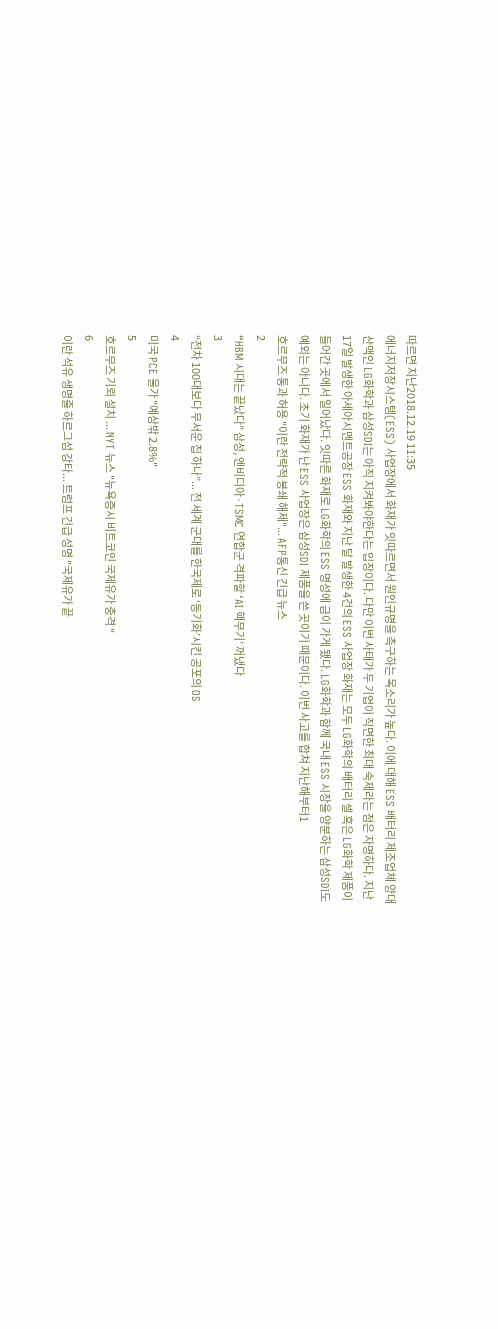따르면 지난2018.12.19 11:35
에너지저장시스템(ESS) 사업장에서 화재가 잇따르면서 원인규명을 촉구하는 목소리가 높다. 이에 대해 ESS 배터리 제조업체 양대산맥인 LG화학과 삼성SDI는 아직 지켜봐야한다는 입장이다. 다만 이번 사태가 두 기업이 직면한 최대 숙제라는 점은 자명하다. 지난 17일 발생한 아세아시멘트공장 ESS 화재와 지난 달 발생한 4건의 ESS 사업장 화재는 모두 LG화학의 배터리 셀 혹은 LG화학 제품이 들어간 곳에서 일어났다. 잇따른 화재로 LG화학의 ESS 명성에 금이 가게 됐다. LG화학과 함께 국내 ESS 시장을 양분하는 삼성SDI도 예외는 아니다. 초기 화재가 난 ESS 사업장은 삼성SDI 제품을 쓴 곳이기 때문이다. 이번 사고를 합쳐 지난해부터1
호르무즈 통과 허용 "이란 전략적 봉쇄 해제"... AFP통신 긴급 뉴스
2
“HBM 시대는 끝났다” 삼성, 엔비디아·TSMC 연합군 격파할 ‘AI 핵무기’ 꺼냈다
3
“전차 100대보다 무서운 칩 하나”... 전 세계 군대를 한국제로 ‘동기화’시킨 공포의 OS
4
미국 PCE 물가 "예상밖 2.8%"
5
호르무즈 기뢰 설치 ... NYT 뉴스 "뉴욕증시 비트코인 국제유가 충격 "
6
이란 석유 생명줄 하르그섬 강타... 트럼프 긴급 성명 "국제유가 끝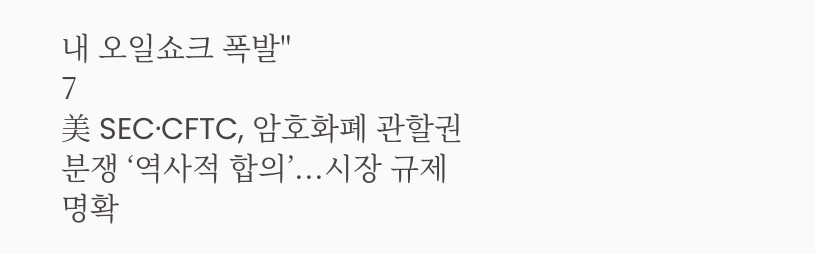내 오일쇼크 폭발"
7
美 SEC·CFTC, 암호화폐 관할권 분쟁 ‘역사적 합의’...시장 규제 명확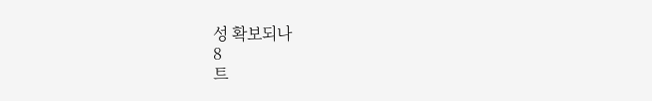성 확보되나
8
트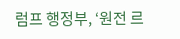럼프 행정부, ‘원전 르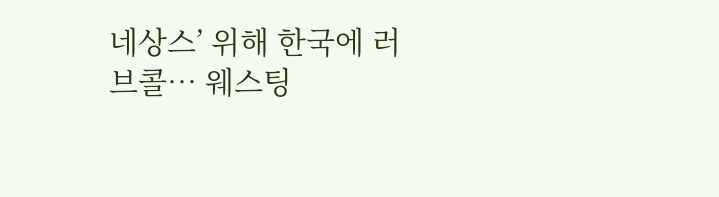네상스’ 위해 한국에 러브콜… 웨스팅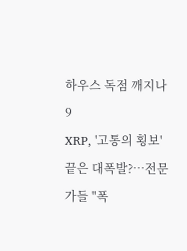하우스 독점 깨지나
9
XRP, '고통의 횡보' 끝은 대폭발?…전문가들 "폭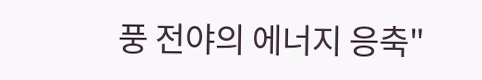풍 전야의 에너지 응축"